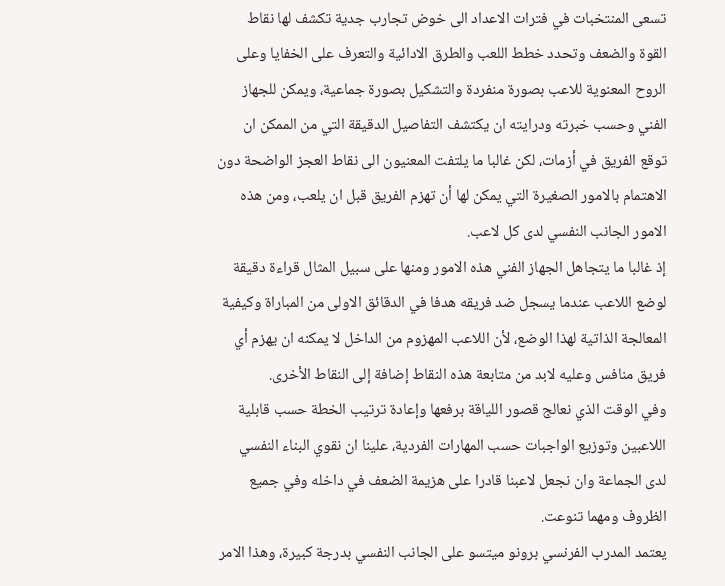تسعى المنتخبات في فترات الاعداد الى خوض تجارب جدية تكشف لها نقاط القوة والضعف وتحدد خطط اللعب والطرق الادائية والتعرف على الخفايا وعلى الروح المعنوية للاعب بصورة منفردة والتشكيل بصورة جماعية، ويمكن للجهاز الفني وحسب خبرته ودرايته ان يكتشف التفاصيل الدقيقة التي من الممكن ان توقع الفريق في أزمات، لكن غالبا ما يلتفت المعنيون الى نقاط العجز الواضحة دون الاهتمام بالامور الصغيرة التي يمكن لها أن تهزم الفريق قبل ان يلعب، ومن هذه الامور الجانب النفسي لدى كل لاعب.
إذ غالبا ما يتجاهل الجهاز الفني هذه الامور ومنها على سبيل المثال قراءة دقيقة لوضع اللاعب عندما يسجل ضد فريقه هدفا في الدقائق الاولى من المباراة وكيفية المعالجة الذاتية لهذا الوضع، لأن اللاعب المهزوم من الداخل لا يمكنه ان يهزم أي فريق منافس وعليه لابد من متابعة هذه النقاط إضافة إلى النقاط الأخرى.
وفي الوقت الذي نعالج قصور اللياقة برفعها وإعادة ترتيب الخطة حسب قابلية اللاعبين وتوزيع الواجبات حسب المهارات الفردية، علينا ان نقوي البناء النفسي لدى الجماعة وان نجعل لاعبنا قادرا على هزيمة الضعف في داخله وفي جميع الظروف ومهما تنوعت.
يعتمد المدرب الفرنسي برونو ميتسو على الجانب النفسي بدرجة كبيرة، وهذا الامر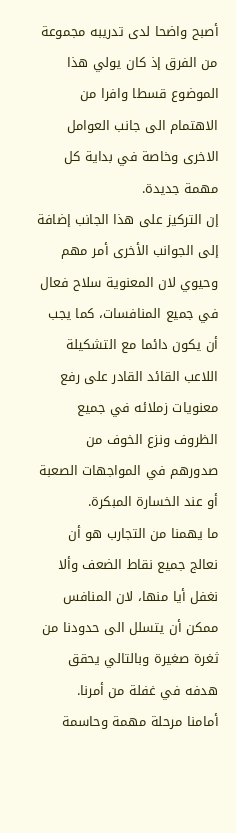أصبح واضحا لدى تدريبه مجموعة من الفرق إذ كان يولي هذا الموضوع قسطا وافرا من الاهتمام الى جانب العوامل الاخرى وخاصة في بداية كل مهمة جديدة.
إن التركيز على هذا الجانب إضافة إلى الجوانب الأخرى أمر مهم وحيوي لان المعنوية سلاح فعال في جميع المنافسات، كما يجب أن يكون دائما مع التشكيلة اللاعب القائد القادر على رفع معنويات زملائه في جميع الظروف ونزع الخوف من صدورهم في المواجهات الصعبة أو عند الخسارة المبكرة.
ما يهمنا من التجارب هو أن نعالج جميع نقاط الضعف وألا نغفل أيا منها، لان المنافس ممكن أن يتسلل الى حدودنا من ثغرة صغيرة وبالتالي يحقق هدفه في غفلة من أمرنا.
أمامنا مرحلة مهمة وحاسمة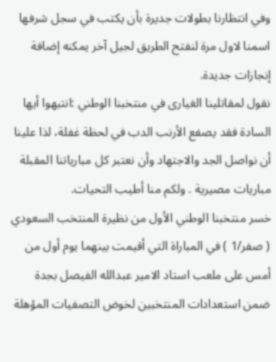وفي انتظارنا بطولات جديرة بأن يكتب في سجل شرفها اسمنا لاول مرة لنفتح الطريق لجيل آخر يمكنه إضافة إنجازات جديدة.
نقول لمقاتلينا الغيارى في منتخبنا الوطني :انتبهوا أيها السادة فقد يصفع الأرنب الدب في لحظة غفلة، لذا علينا أن نواصل الجد والاجتهاد وأن نعتبر كل مبارياتنا المقبلة مباريات مصيرية . ولكم منا أطيب التحيات.
خسر منتخبنا الوطني الأول من نظيرة المنتخب السعودي ( صفر/1 ) في المباراة التي أقيمت بينهما يوم أول من أمس على ملعب استاد الامير عبدالله الفيصل بجدة ضمن استعدادات المنتخبين لخوض التصفيات المؤهلة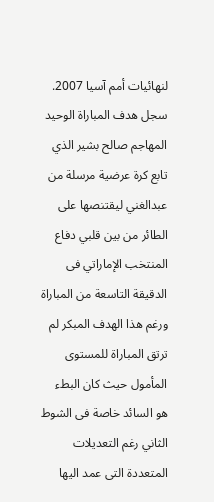لنهائيات أمم آسيا 2007.
سجل هدف المباراة الوحيد المهاجم صالح بشير الذي تابع كرة عرضية مرسلة من عبدالغني ليقتنصها على الطائر من بين قلبي دفاع المنتخب الإماراتي فى الدقيقة التاسعة من المباراة ورغم هذا الهدف المبكر لم ترتق المباراة للمستوى المأمول حيث كان البطء هو السائد خاصة فى الشوط الثاني رغم التعديلات المتعددة التى عمد اليها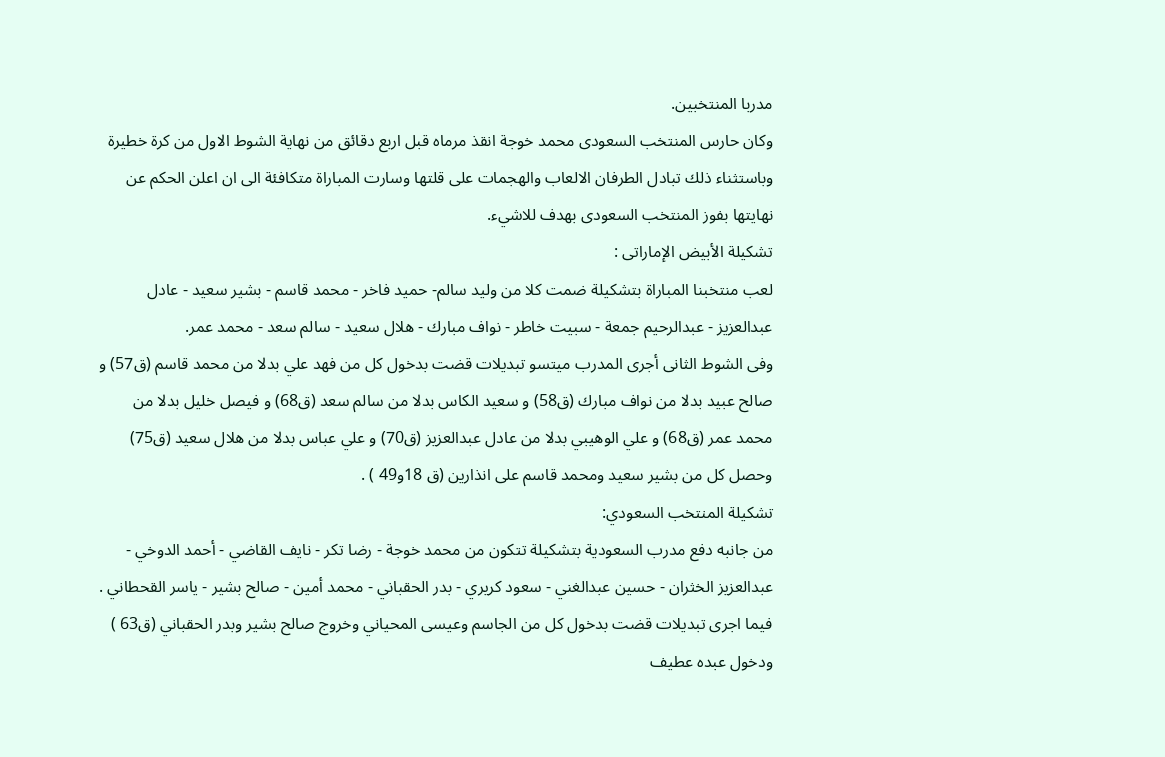مدربا المنتخبين.
وكان حارس المنتخب السعودى محمد خوجة انقذ مرماه قبل اربع دقائق من نهاية الشوط الاول من كرة خطيرة وباستثناء ذلك تبادل الطرفان الالعاب والهجمات على قلتها وسارت المباراة متكافئة الى ان اعلن الحكم عن نهايتها بفوز المنتخب السعودى بهدف للاشيء.
تشكيلة الأبيض الإماراتى :
لعب منتخبنا المباراة بتشكيلة ضمت كلا من وليد سالم- حميد فاخر - محمد قاسم - بشير سعيد - عادل عبدالعزيز - عبدالرحيم جمعة - سبيت خاطر - نواف مبارك - هلال سعيد - سالم سعد - محمد عمر.
وفى الشوط الثانى أجرى المدرب ميتسو تبديلات قضت بدخول كل من فهد علي بدلا من محمد قاسم (ق57) و صالح عبيد بدلا من نواف مبارك (ق58) و سعيد الكاس بدلا من سالم سعد (ق68) و فيصل خليل بدلا من محمد عمر (ق68) و علي الوهيبي بدلا من عادل عبدالعزيز (ق70) و علي عباس بدلا من هلال سعيد (ق75)
وحصل كل من بشير سعيد ومحمد قاسم على انذارين (ق 18و49 ) .
تشكيلة المنتخب السعودي:
من جانبه دفع مدرب السعودية بتشكيلة تتكون من محمد خوجة - رضا تكر - نايف القاضي - أحمد الدوخي - عبدالعزيز الخثران - حسين عبدالغني - سعود كريري - بدر الحقباني - محمد أمين - صالح بشير - ياسر القحطاني .
فيما اجرى تبديلات قضت بدخول كل من الجاسم وعيسى المحياني وخروج صالح بشير وبدر الحقباني (ق63 ) ودخول عبده عطيف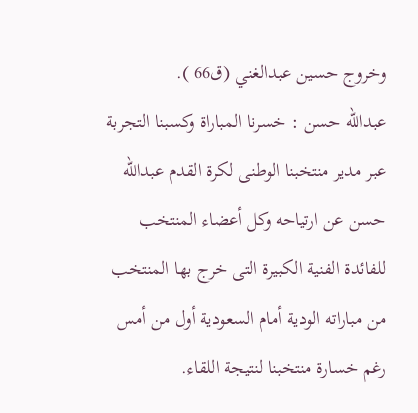وخروج حسين عبدالغني (ق66 ).
عبدالله حسن : خسرنا المباراة وكسبنا التجربة
عبر مدير منتخبنا الوطنى لكرة القدم عبدالله حسن عن ارتياحه وكل أعضاء المنتخب للفائدة الفنية الكبيرة التى خرج بها المنتخب من مباراته الودية أمام السعودية أول من أمس رغم خسارة منتخبنا لنتيجة اللقاء.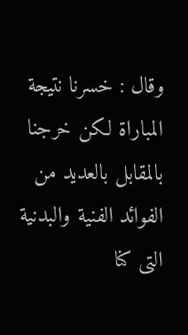وقال : خسرنا نتيجة المباراة لكن خرجنا بالمقابل بالعديد من الفوائد الفنية والبدنية التى كنا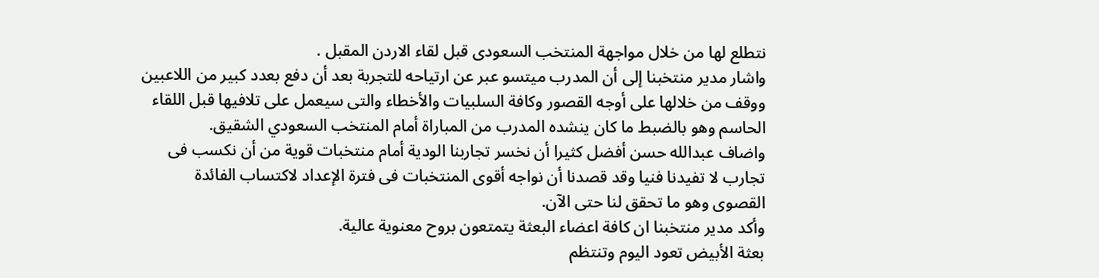نتطلع لها من خلال مواجهة المنتخب السعودى قبل لقاء الاردن المقبل .
واشار مدير منتخبنا إلى أن المدرب ميتسو عبر عن ارتياحه للتجربة بعد أن دفع بعدد كبير من اللاعبين ووقف من خلالها على أوجه القصور وكافة السلبيات والأخطاء والتى سيعمل على تلافيها قبل اللقاء الحاسم وهو بالضبط ما كان ينشده المدرب من المباراة أمام المنتخب السعودي الشقيق.
واضاف عبدالله حسن أفضل كثيرا أن نخسر تجاربنا الودية أمام منتخبات قوية من أن نكسب فى تجارب لا تفيدنا فنيا وقد قصدنا أن نواجه أقوى المنتخبات فى فترة الإعداد لاكتساب الفائدة القصوى وهو ما تحقق لنا حتى الآن.
وأكد مدير منتخبنا ان كافة اعضاء البعثة يتمتعون بروح معنوية عالية.
بعثة الأبيض تعود اليوم وتنتظم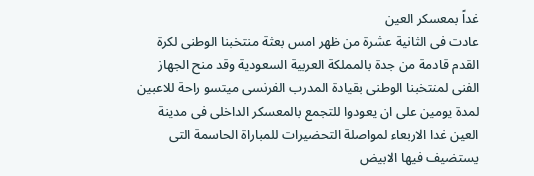غداً بمعسكر العين
عادت فى الثانية عشرة من ظهر امس بعثة منتخبنا الوطنى لكرة القدم قادمة من جدة بالمملكة العربية السعودية وقد منح الجهاز الفنى لمنتخبنا الوطنى بقيادة المدرب الفرنسى ميتسو راحة للاعبين لمدة يومين على ان يعودوا للتجمع بالمعسكر الداخلى فى مدينة العين غدا الاربعاء لمواصلة التحضيرات للمباراة الحاسمة التى يستضيف فيها الابيض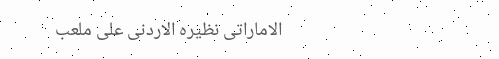الاماراتى نظيره الاردنى على ملعب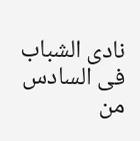نادى الشباب فى السادس من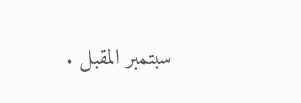سبتمبر المقبل .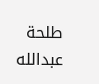طلحة عبدالله